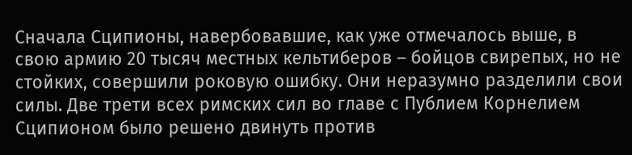Сначала Сципионы, навербовавшие, как уже отмечалось выше, в свою армию 20 тысяч местных кельтиберов – бойцов свирепых, но не стойких, совершили роковую ошибку. Они неразумно разделили свои силы. Две трети всех римских сил во главе с Публием Корнелием Сципионом было решено двинуть против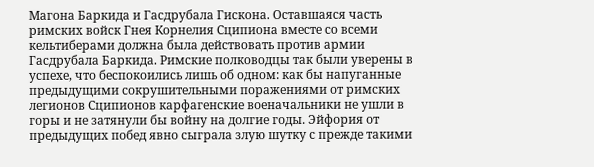Магона Баркида и Гасдрубала Гискона. Оставшаяся часть римских войск Гнея Корнелия Сципиона вместе со всеми кельтиберами должна была действовать против армии Гасдрубала Баркида. Римские полководцы так были уверены в успехе, что беспокоились лишь об одном: как бы напуганные предыдущими сокрушительными поражениями от римских легионов Сципионов карфагенские военачальники не ушли в горы и не затянули бы войну на долгие годы. Эйфория от предыдущих побед явно сыграла злую шутку с прежде такими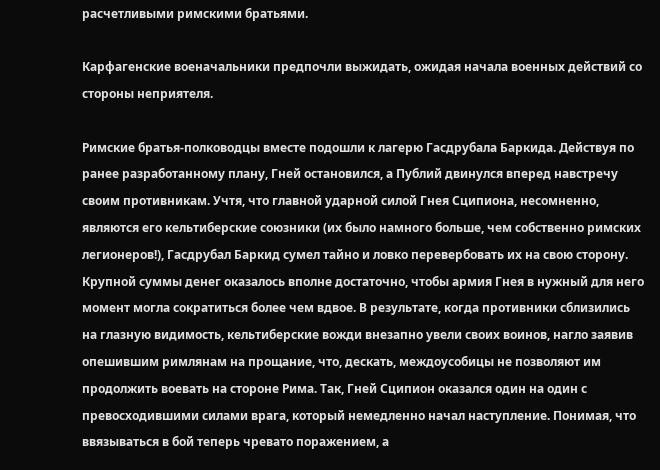расчетливыми римскими братьями.

Карфагенские военачальники предпочли выжидать, ожидая начала военных действий со стороны неприятеля.

Римские братья-полководцы вместе подошли к лагерю Гасдрубала Баркида. Действуя по ранее разработанному плану, Гней остановился, а Публий двинулся вперед навстречу своим противникам. Учтя, что главной ударной силой Гнея Сципиона, несомненно, являются его кельтиберские союзники (их было намного больше, чем собственно римских легионеров!), Гасдрубал Баркид сумел тайно и ловко перевербовать их на свою сторону. Крупной суммы денег оказалось вполне достаточно, чтобы армия Гнея в нужный для него момент могла сократиться более чем вдвое. В результате, когда противники сблизились на глазную видимость, кельтиберские вожди внезапно увели своих воинов, нагло заявив опешившим римлянам на прощание, что, дескать, междоусобицы не позволяют им продолжить воевать на стороне Рима. Так, Гней Сципион оказался один на один с превосходившими силами врага, который немедленно начал наступление. Понимая, что ввязываться в бой теперь чревато поражением, а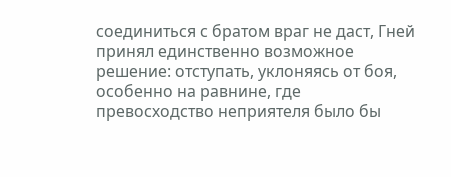соединиться с братом враг не даст, Гней принял единственно возможное решение: отступать, уклоняясь от боя, особенно на равнине, где превосходство неприятеля было бы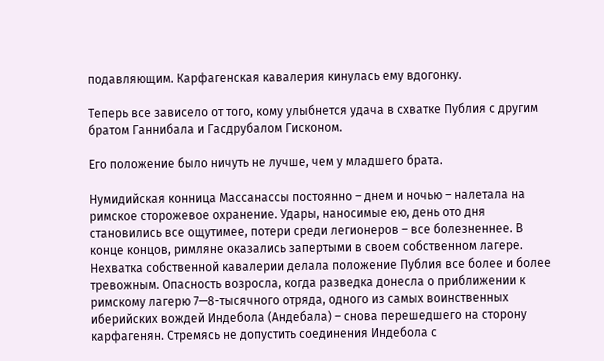подавляющим. Карфагенская кавалерия кинулась ему вдогонку.

Теперь все зависело от того, кому улыбнется удача в схватке Публия с другим братом Ганнибала и Гасдрубалом Гисконом.

Его положение было ничуть не лучше, чем у младшего брата.

Нумидийская конница Массанассы постоянно – днем и ночью – налетала на римское сторожевое охранение. Удары, наносимые ею, день ото дня становились все ощутимее, потери среди легионеров – все болезненнее. В конце концов, римляне оказались запертыми в своем собственном лагере. Нехватка собственной кавалерии делала положение Публия все более и более тревожным. Опасность возросла, когда разведка донесла о приближении к римскому лагерю 7—8-тысячного отряда, одного из самых воинственных иберийских вождей Индебола (Андебала) – снова перешедшего на сторону карфагенян. Стремясь не допустить соединения Индебола с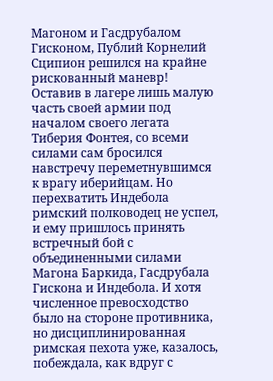Магоном и Гасдрубалом Гисконом, Публий Корнелий Сципион решился на крайне рискованный маневр! Оставив в лагере лишь малую часть своей армии под началом своего легата Тиберия Фонтея, со всеми силами сам бросился навстречу переметнувшимся к врагу иберийцам. Но перехватить Индебола римский полководец не успел, и ему пришлось принять встречный бой с объединенными силами Магона Баркида, Гасдрубала Гискона и Индебола. И хотя численное превосходство было на стороне противника, но дисциплинированная римская пехота уже, казалось, побеждала, как вдруг с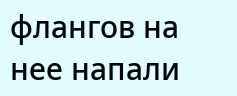флангов на нее напали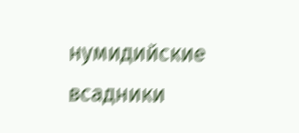нумидийские всадники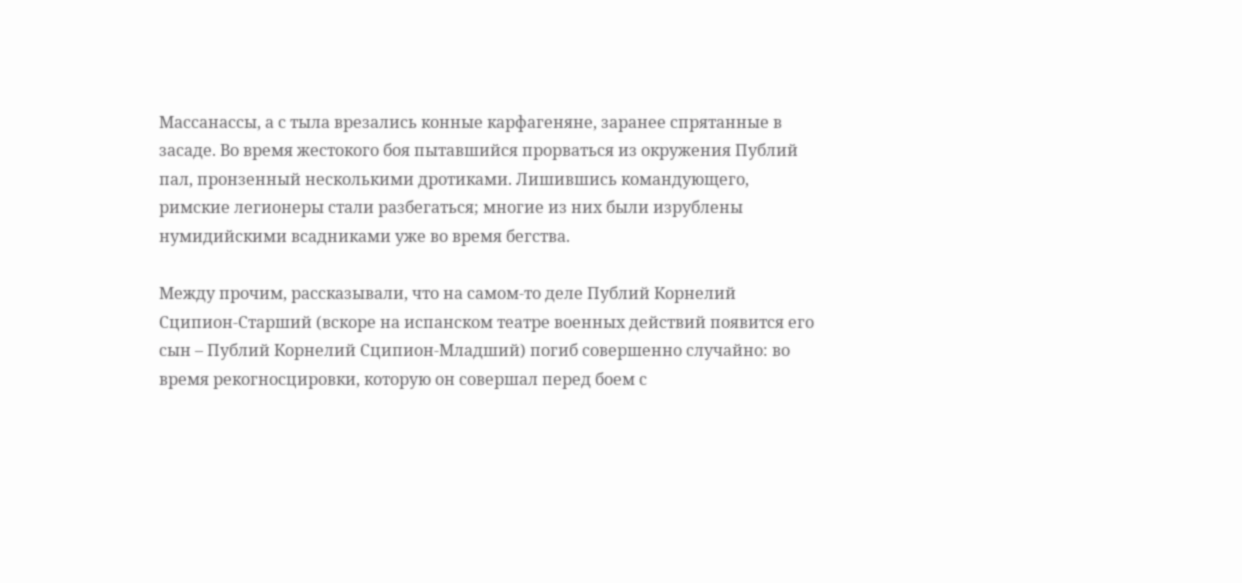Массанассы, а с тыла врезались конные карфагеняне, заранее спрятанные в засаде. Во время жестокого боя пытавшийся прорваться из окружения Публий пал, пронзенный несколькими дротиками. Лишившись командующего, римские легионеры стали разбегаться; многие из них были изрублены нумидийскими всадниками уже во время бегства.

Между прочим, рассказывали, что на самом-то деле Публий Корнелий Сципион-Старший (вскоре на испанском театре военных действий появится его сын – Публий Корнелий Сципион-Младший) погиб совершенно случайно: во время рекогносцировки, которую он совершал перед боем с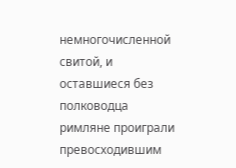немногочисленной свитой, и оставшиеся без полководца римляне проиграли превосходившим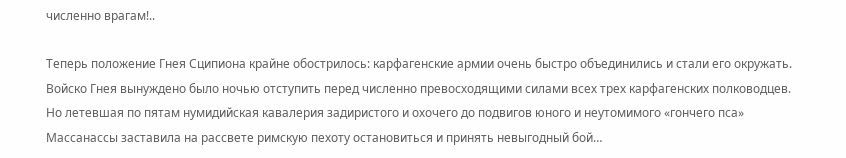численно врагам!..

Теперь положение Гнея Сципиона крайне обострилось: карфагенские армии очень быстро объединились и стали его окружать. Войско Гнея вынуждено было ночью отступить перед численно превосходящими силами всех трех карфагенских полководцев. Но летевшая по пятам нумидийская кавалерия задиристого и охочего до подвигов юного и неутомимого «гончего пса» Массанассы заставила на рассвете римскую пехоту остановиться и принять невыгодный бой…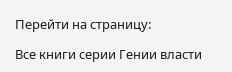Перейти на страницу:

Все книги серии Гении власти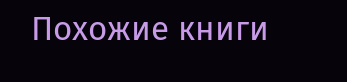Похожие книги